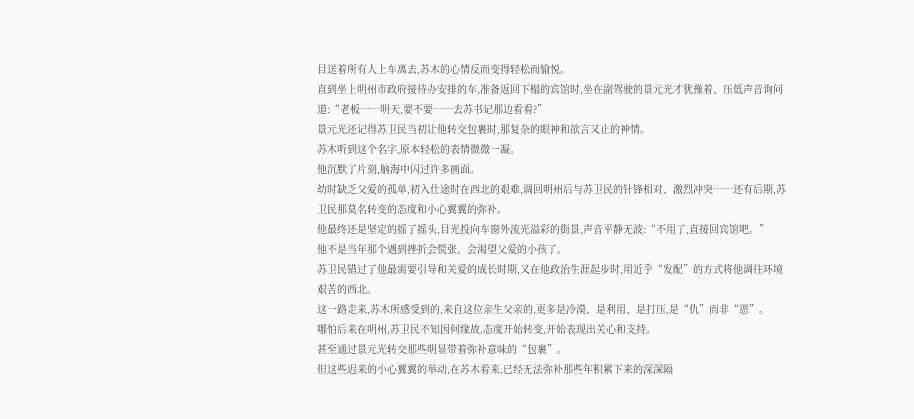目送着所有人上车离去,苏木的心情反而变得轻松而愉悦。
直到坐上明州市政府接待办安排的车,准备返回下榻的宾馆时,坐在副驾驶的景元光才犹豫着、压低声音询问道:“老板……明天,要不要……去苏书记那边看看?”
景元光还记得苏卫民当初让他转交包裹时,那复杂的眼神和欲言又止的神情。
苏木听到这个名字,原本轻松的表情微微一凝。
他沉默了片刻,脑海中闪过许多画面。
幼时缺乏父爱的孤单,初入仕途时在西北的艰难,调回明州后与苏卫民的针锋相对、激烈冲突……还有后期,苏卫民那莫名转变的态度和小心翼翼的弥补。
他最终还是坚定的摇了摇头,目光投向车窗外流光溢彩的街景,声音平静无波:“不用了,直接回宾馆吧。”
他不是当年那个遇到挫折会慌张、会渴望父爱的小孩了。
苏卫民错过了他最需要引导和关爱的成长时期,又在他政治生涯起步时,用近乎“发配”的方式将他调往环境艰苦的西北。
这一路走来,苏木所感受到的,来自这位亲生父亲的,更多是冷漠、是利用、是打压,是“仇”而非“恩”。
哪怕后来在明州,苏卫民不知因何缘故,态度开始转变,开始表现出关心和支持。
甚至通过景元光转交那些明显带着弥补意味的“包裹”。
但这些迟来的小心翼翼的举动,在苏木看来,已经无法弥补那些年积累下来的深深隔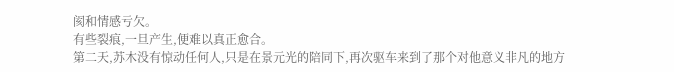阂和情感亏欠。
有些裂痕,一旦产生,便难以真正愈合。
第二天,苏木没有惊动任何人,只是在景元光的陪同下,再次驱车来到了那个对他意义非凡的地方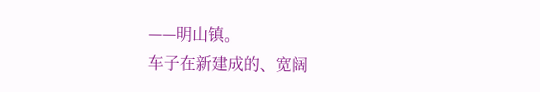——明山镇。
车子在新建成的、宽阔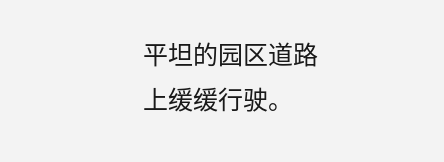平坦的园区道路上缓缓行驶。